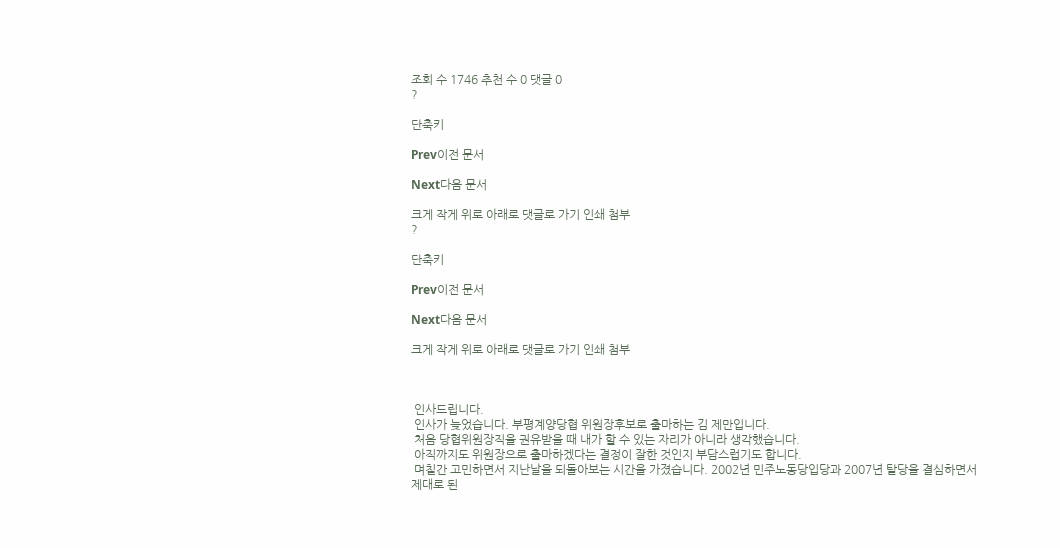조회 수 1746 추천 수 0 댓글 0
?

단축키

Prev이전 문서

Next다음 문서

크게 작게 위로 아래로 댓글로 가기 인쇄 첨부
?

단축키

Prev이전 문서

Next다음 문서

크게 작게 위로 아래로 댓글로 가기 인쇄 첨부



 인사드립니다.
 인사가 늦었습니다. 부평계양당협 위원장후보로 출마하는 김 제만입니다.
 처음 당협위원장직을 권유받을 때 내가 할 수 있는 자리가 아니라 생각했습니다.
 아직까지도 위원장으로 출마하겠다는 결정이 잘한 것인지 부담스럽기도 합니다.
 며칠간 고민하면서 지난날을 되돌아보는 시간을 가졌습니다. 2002년 민주노동당입당과 2007년 탈당을 결심하면서 제대로 된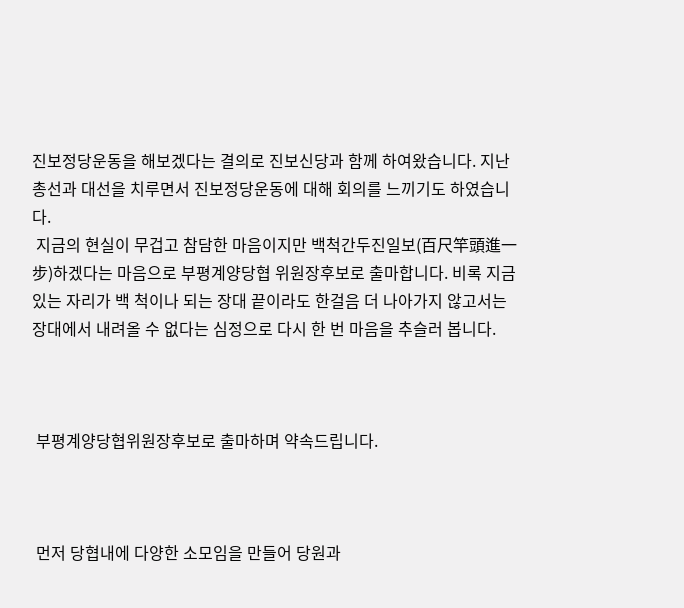진보정당운동을 해보겠다는 결의로 진보신당과 함께 하여왔습니다. 지난 총선과 대선을 치루면서 진보정당운동에 대해 회의를 느끼기도 하였습니다.
 지금의 현실이 무겁고 참담한 마음이지만 백척간두진일보(百尺竿頭進一步)하겠다는 마음으로 부평계양당협 위원장후보로 출마합니다. 비록 지금 있는 자리가 백 척이나 되는 장대 끝이라도 한걸음 더 나아가지 않고서는 장대에서 내려올 수 없다는 심정으로 다시 한 번 마음을 추슬러 봅니다.



 부평계양당협위원장후보로 출마하며 약속드립니다.



 먼저 당협내에 다양한 소모임을 만들어 당원과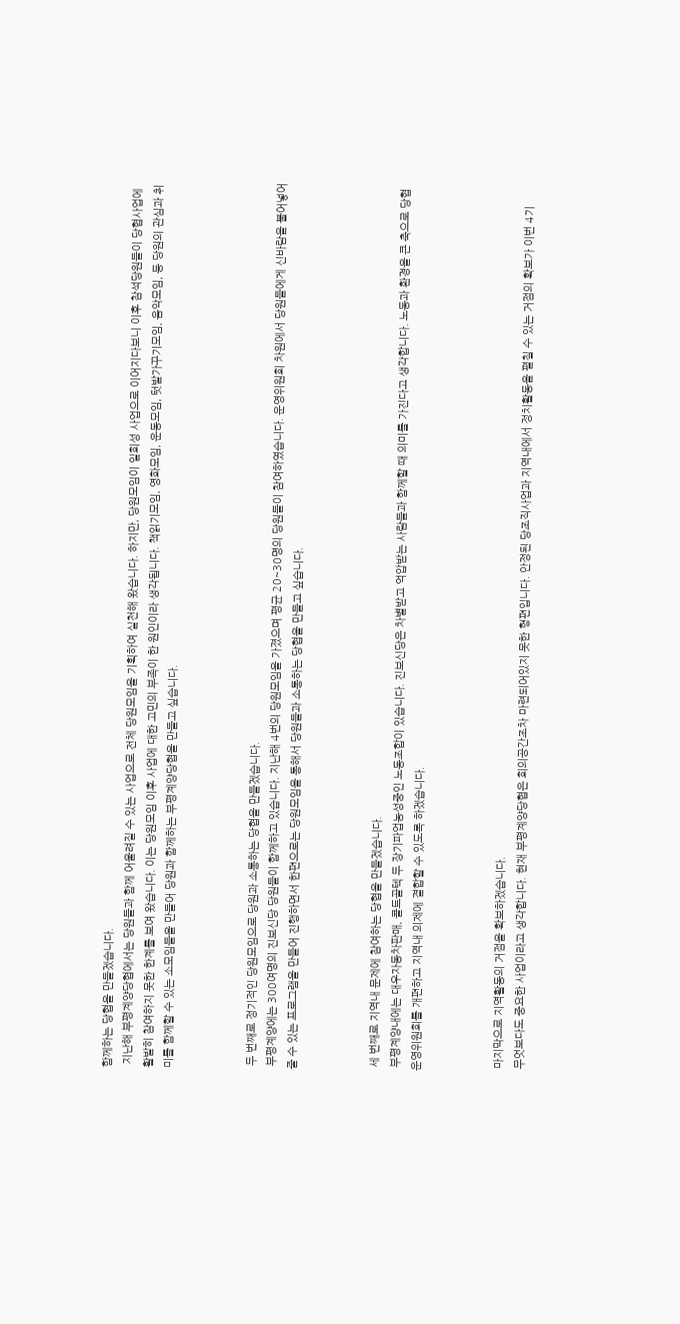함께하는 당협을 만들겠습니다.
 지난해 부평계양당협에서는 당원들과 함께 어울려질 수 있는 사업으로 전체 당원모임을 기획하여 실천해 왔습니다. 하지만, 당원모임이 일회성 사업으로 이어지다보니 이후 참석당원들이 당협사업에 활발히 참여하지 못한 한계를 보여 왔습니다. 이는 당원모임 이후 사업에 대한 고민의 부족이 한 원인이라 생각됩니다. 책읽기모임, 영화모임, 운동모임, 텃밭가꾸기모임, 음악모임, 등 당원의 관심과 취미를 함께할 수 있는 소모임들을 만들어 당원과 함께하는 부평계양당협을 만들고 싶습니다.



 두 번째로 정기적인 당원모임으로 당원과 소통하는 당협을 만들겠습니다.
 부평계양에는 300여명의 진보신당 당원들이 함께하고 있습니다. 지난해 4번의 당원모임을 가졌으며 평균 20~30명의 당원들이 참여하였습니다. 운영위원회 차원에서 당원들에게 신바람을 불어넣어줄 수 있는 프로그램을 만들어 진행하면서 한편으로는 당원모임을 통해서 당원들과 소통하는 당협을 만들고 싶습니다.



 세 번째로 지역내 문제에 참여하는 당협을 만들겠습니다.
 부평계양내에는 대우자동차판매, 콜트골텍 두 장기파업농성중인 노동조합이 있습니다. 진보신당은 차별받고 억압받는 사람들과 함께할 때 의미를 가진다고 생각합니다. 노동과 환경을 큰 축으로 당협운영위원회를 개편하고 지역내 의제에 결합할 수 있도록 하겠습니다.



 마지막으로 지역활동의 거점을 확보하겠습니다.
 무엇보다도 중요한 사업이라고 생각합니다. 현재 부평계양당협은 회의공간조차 마련되어있지 못한 형편입니다. 안정된 당조직사업과 지역내에서 정치활동을 펼칠 수 있는 거점의 확보가 이번 4기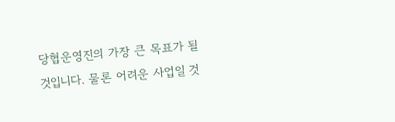당협운영진의 가장 큰 목표가 될 것입니다. 물론 어려운 사업일 것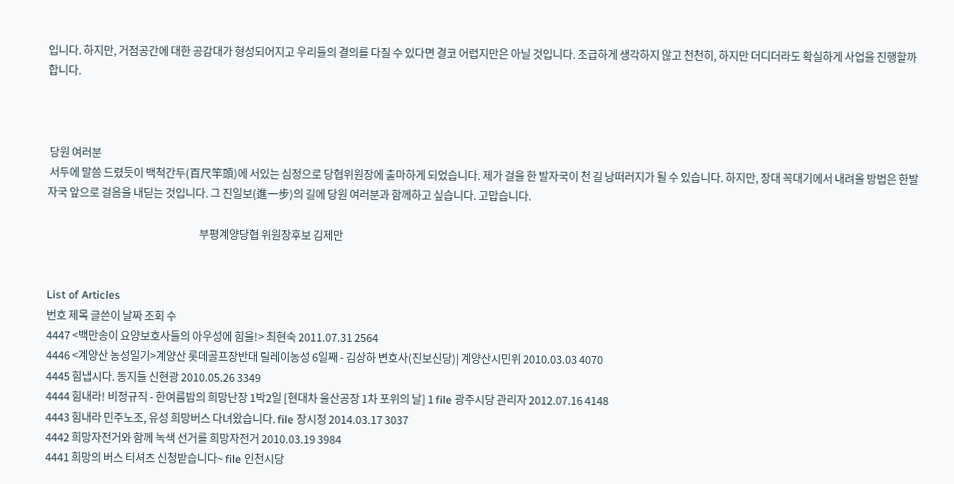입니다. 하지만, 거점공간에 대한 공감대가 형성되어지고 우리들의 결의를 다질 수 있다면 결코 어렵지만은 아닐 것입니다. 조급하게 생각하지 않고 천천히, 하지만 더디더라도 확실하게 사업을 진행할까 합니다.



 당원 여러분
 서두에 말씀 드렸듯이 백척간두(百尺竿頭)에 서있는 심정으로 당협위원장에 출마하게 되었습니다. 제가 걸을 한 발자국이 천 길 낭떠러지가 될 수 있습니다. 하지만, 장대 꼭대기에서 내려올 방법은 한발자국 앞으로 걸음을 내딛는 것입니다. 그 진일보(進一步)의 길에 당원 여러분과 함께하고 싶습니다. 고맙습니다.

                                                                            부평계양당협 위원장후보 김제만


List of Articles
번호 제목 글쓴이 날짜 조회 수
4447 <백만송이 요양보호사들의 아우성에 힘을!> 최현숙 2011.07.31 2564
4446 <계양산 농성일기>계양산 롯데골프장반대 릴레이농성 6일째 - 김상하 변호사(진보신당)| 계양산시민위 2010.03.03 4070
4445 힘냅시다. 동지들 신현광 2010.05.26 3349
4444 힘내라! 비정규직 - 한여름밤의 희망난장 1박2일 [현대차 울산공장 1차 포위의 날] 1 file 광주시당 관리자 2012.07.16 4148
4443 힘내라 민주노조, 유성 희망버스 다녀왔습니다. file 장시정 2014.03.17 3037
4442 희망자전거와 함께 녹색 선거를 희망자전거 2010.03.19 3984
4441 희망의 버스 티셔츠 신청받습니다~ file 인천시당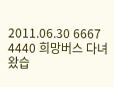2011.06.30 6667
4440 희망버스 다녀왔습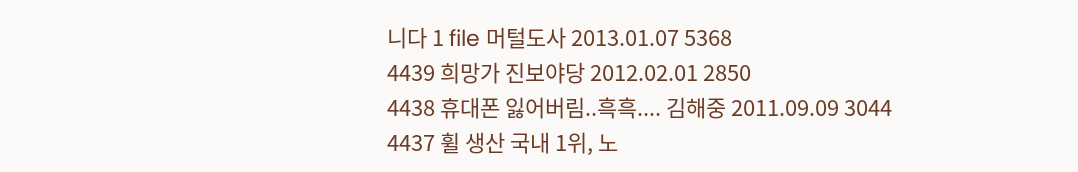니다 1 file 머털도사 2013.01.07 5368
4439 희망가 진보야당 2012.02.01 2850
4438 휴대폰 잃어버림..흑흑.... 김해중 2011.09.09 3044
4437 휠 생산 국내 1위, 노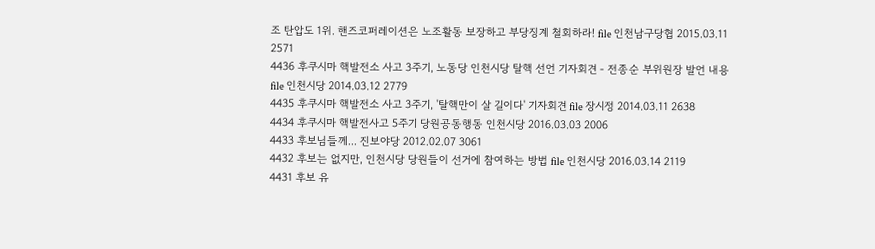조 탄압도 1위. 핸즈코퍼레이션은 노조활동 보장하고 부당징계 철회하라! file 인천남구당협 2015.03.11 2571
4436 후쿠시마 핵발전소 사고 3주기, 노동당 인천시당 탈핵 선언 기자회견 - 전종순 부위원장 발언 내용 file 인천시당 2014.03.12 2779
4435 후쿠시마 핵발전소 사고 3주기, '탈핵만이 살 길이다' 기자회견 file 장시정 2014.03.11 2638
4434 후쿠시마 핵발전사고 5주기 당원공동행동 인천시당 2016.03.03 2006
4433 후보님들께... 진보야당 2012.02.07 3061
4432 후보는 없지만, 인천시당 당원들이 선거에 참여하는 방법 file 인천시당 2016.03.14 2119
4431 후보 유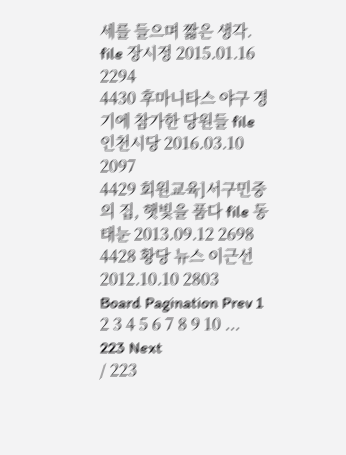세를 들으며 짧은 생각. file 장시정 2015.01.16 2294
4430 후마니타스 야구 경기에 참가한 당원들 file 인천시당 2016.03.10 2097
4429 회원교육]서구민중의 집, 햇빛을 품다 file 동태눈 2013.09.12 2698
4428 황당 뉴스 이근선 2012.10.10 2803
Board Pagination Prev 1 2 3 4 5 6 7 8 9 10 ... 223 Next
/ 223